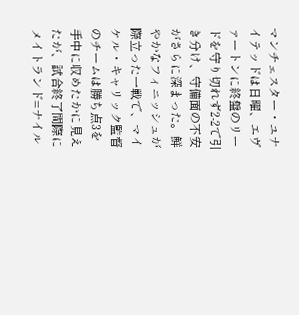マンチェスター・ユナイテッドは日曜、エヴァートンに終盤のリードを守り切れず2-2で引き分け、守備面の不安がさらに深まった。鮮やかなフィニッシュが際立った一戦で、マイケル・キャリック監督のチームは勝ち点3を手中に収めたかに見えたが、試合終了間際にメイトランド=ナイル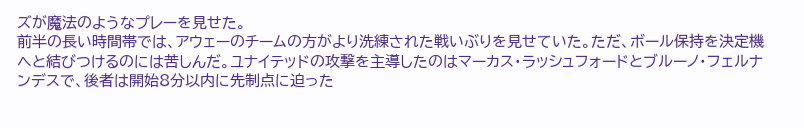ズが魔法のようなプレーを見せた。
前半の長い時間帯では、アウェーのチームの方がより洗練された戦いぶりを見せていた。ただ、ボール保持を決定機へと結びつけるのには苦しんだ。ユナイテッドの攻撃を主導したのはマーカス・ラッシュフォードとブルーノ・フェルナンデスで、後者は開始8分以内に先制点に迫った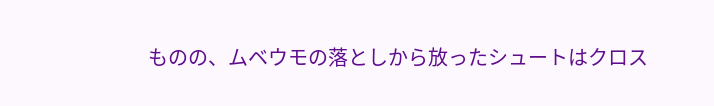ものの、ムベウモの落としから放ったシュートはクロス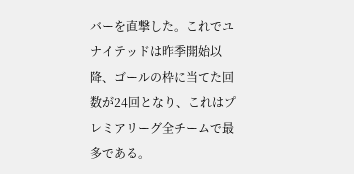バーを直撃した。これでユナイテッドは昨季開始以降、ゴールの枠に当てた回数が24回となり、これはプレミアリーグ全チームで最多である。